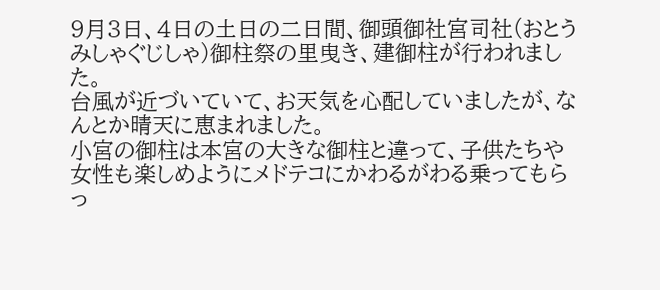9月3日、4日の土日の二日間、御頭御社宮司社(おとうみしゃぐじしゃ)御柱祭の里曳き、建御柱が行われました。
台風が近づいていて、お天気を心配していましたが、なんとか晴天に恵まれました。
小宮の御柱は本宮の大きな御柱と違って、子供たちや女性も楽しめようにメドテコにかわるがわる乗ってもらっ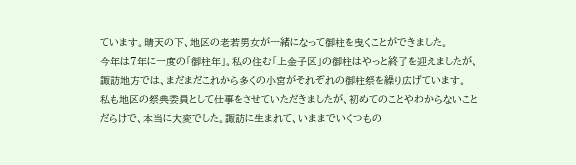ています。晴天の下、地区の老若男女が一緒になって御柱を曳くことができました。
今年は7年に一度の「御柱年」。私の住む「上金子区」の御柱はやっと終了を迎えましたが、諏訪地方では、まだまだこれから多くの小宮がそれぞれの御柱祭を繰り広げています。
私も地区の祭典委員として仕事をさせていただきましたが、初めてのことやわからないことだらけで、本当に大変でした。諏訪に生まれて、いままでいくつもの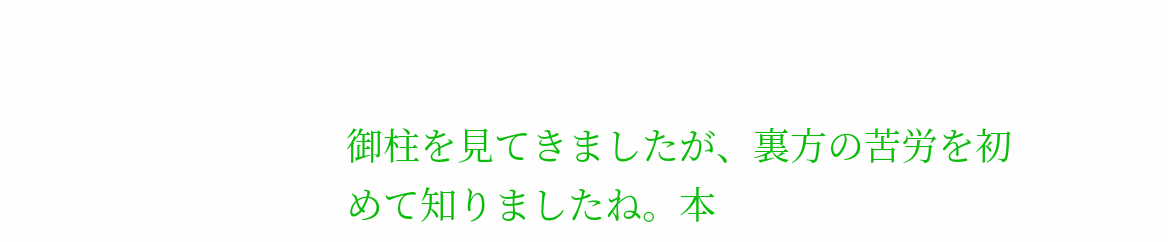御柱を見てきましたが、裏方の苦労を初めて知りましたね。本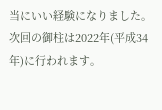当にいい経験になりました。
次回の御柱は2022年(平成34年)に行われます。